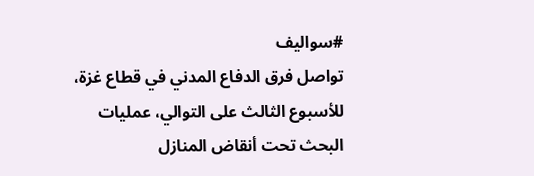#سواليف
تواصل فرق الدفاع المدني في قطاع غزة، للأسبوع الثالث على التوالي، عمليات البحث تحت أنقاض المنازل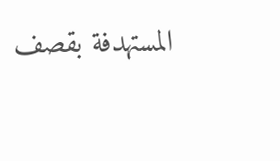المستهدفة بقصف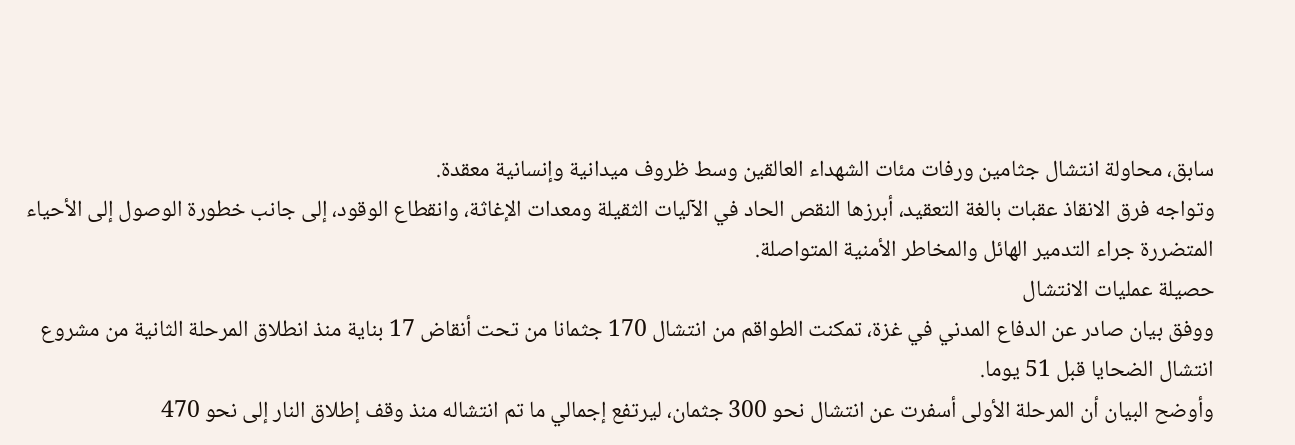سابق، محاولة انتشال جثامين ورفات مئات الشهداء العالقين وسط ظروف ميدانية وإنسانية معقدة.
وتواجه فرق الانقاذ عقبات بالغة التعقيد، أبرزها النقص الحاد في الآليات الثقيلة ومعدات الإغاثة، وانقطاع الوقود، إلى جانب خطورة الوصول إلى الأحياء المتضررة جراء التدمير الهائل والمخاطر الأمنية المتواصلة.
حصيلة عمليات الانتشال
ووفق بيان صادر عن الدفاع المدني في غزة، تمكنت الطواقم من انتشال 170 جثمانا من تحت أنقاض 17 بناية منذ انطلاق المرحلة الثانية من مشروع انتشال الضحايا قبل 51 يوما.
وأوضح البيان أن المرحلة الأولى أسفرت عن انتشال نحو 300 جثمان، ليرتفع إجمالي ما تم انتشاله منذ وقف إطلاق النار إلى نحو 470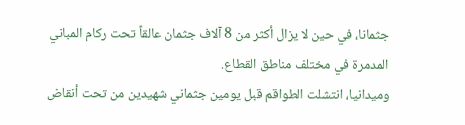جثمانا، في حين لا يزال أكثر من 8 آلاف جثمان عالقاً تحت ركام المباني المدمرة في مختلف مناطق القطاع.
وميدانيا، انتشلت الطواقم قبل يومين جثماني شهيدين من تحت أنقاض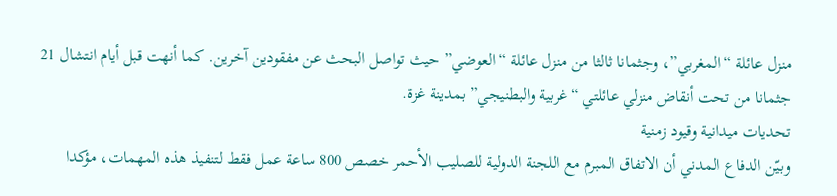منزل عائلة “المغربي”، وجثمانا ثالثا من منزل عائلة “العوضي” حيث تواصل البحث عن مفقودين آخرين. كما أنهت قبل أيام انتشال 21 جثمانا من تحت أنقاض منزلي عائلتي “غربية والبطنيجي” بمدينة غزة.
تحديات ميدانية وقيود زمنية
وبيّن الدفاع المدني أن الاتفاق المبرم مع اللجنة الدولية للصليب الأحمر خصص 800 ساعة عمل فقط لتنفيذ هذه المهمات، مؤكدا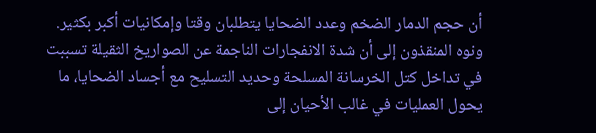أن حجم الدمار الضخم وعدد الضحايا يتطلبان وقتا وإمكانيات أكبر بكثير.
ونوه المنقذون إلى أن شدة الانفجارات الناجمة عن الصواريخ الثقيلة تسببت في تداخل كتل الخرسانة المسلحة وحديد التسليح مع أجساد الضحايا، ما يحول العمليات في غالب الأحيان إلى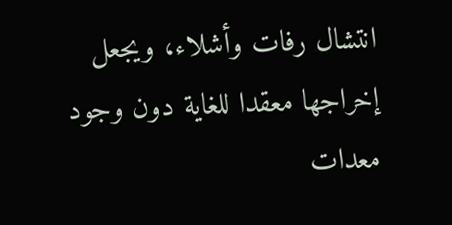انتشال رفات وأشلاء، ويجعل إخراجها معقدا للغاية دون وجود معدات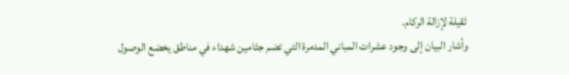ثقيلة لإزالة الركام.
وأشار البيان إلى وجود عشرات المباني المدمرة التي تضم جثامين شهداء في مناطق يخضع الوصول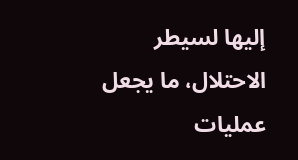إليها لسيطر الاحتلال، ما يجعل عمليات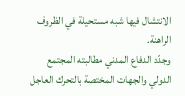الانتشال فيها شبه مستحيلة في الظروف الراهنة.
وجدّد الدفاع المدني مطالبته المجتمع الدولي والجهات المختصة بالتحرك العاجل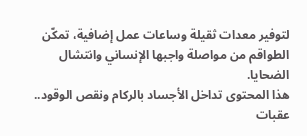لتوفير معدات ثقيلة وساعات عمل إضافية، تمكّن الطواقم من مواصلة واجبها الإنساني وانتشال الضحايا.
هذا المحتوى تداخل الأجساد بالركام ونقص الوقود.. عقبات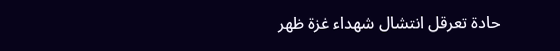حادة تعرقل انتشال شهداء غزة ظهر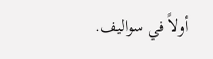أولاً في سواليف.